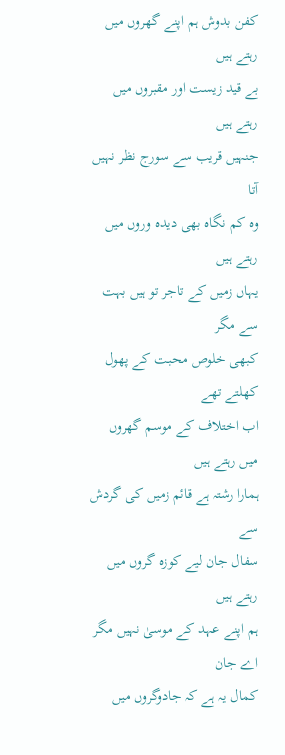کفن بدوش ہم اپنے گھروں میں رہتے ہیں
بے قید زیست اور مقبروں میں رہتے ہیں
جنہیں قریب سے سورج نظر نہیں آتا
وہ کم نگاہ بھی دیدہ وروں میں رہتے ہیں
یہاں زمیں کے تاجر تو ہیں بہت سے مگر
کبھی خلوص محبت کے پھول کھلتے تھے
اب اختلاف کے موسم گھروں میں رہتے ہیں
ہمارا رشتہ ہے قائم زمیں کی گردش سے
سفال جان لیے کوزہ گروں میں رہتے ہیں
ہم اپنے عہد کے موسیٰ نہیں مگر اے جان
کمال یہ ہے کہ جادوگروں میں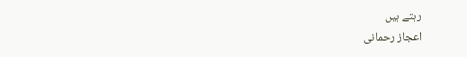رہتے ہیں
اعجاز رحمانی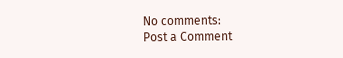No comments:
Post a Comment